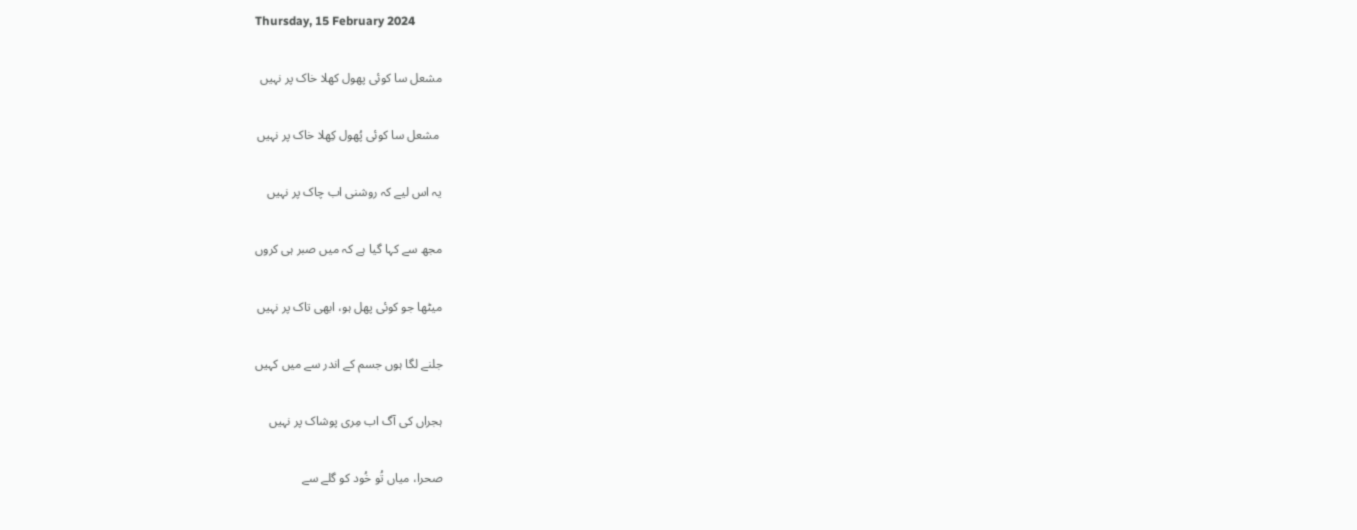Thursday, 15 February 2024

مشعل سا کوئی پھول کھلا خاک پر نہیں

 مشعل سا کوئی پُھول کِھلا خاک پر نہیں

یہ اس لیے کہ روشنی اب چاک پر نہیں

مجھ سے کہا گیا ہے کہ میں صبر ہی کروں

میٹھا جو کوئی پھل ہو، ابھی تاک پر نہیں

جلنے لگا ہوں جسم کے اندر سے میں کہیں

ہجراں کی آگ اب مِری پوشاک پر نہیں

صحرا، میاں تُو خُود کو گلے سے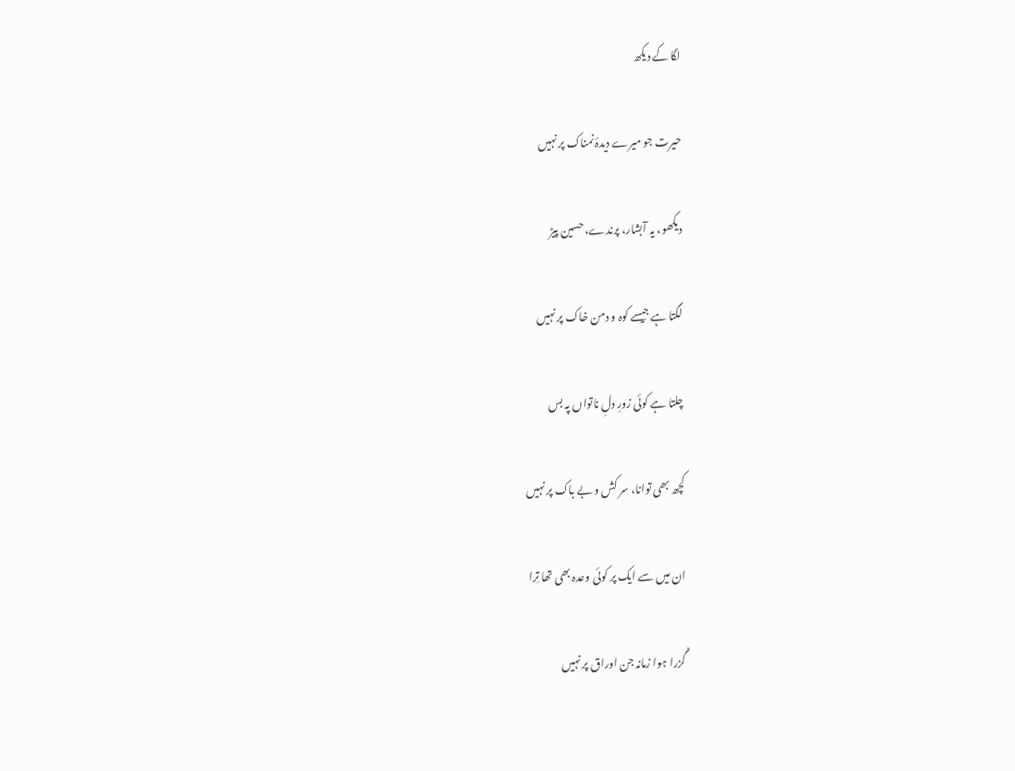لگا کے دیکھ

حیرت جو میرے دیدۂ نمناک پر نہیں

دیکھو، یہ آبشار، پرندے، حسین پیڑ

لگتا ہے جیسے کوہ و دمن خاک پر نہیں

چلتا ہے کوئی زورِ دلِ ناتواں پہ بس

کچھ بھی توانا، سر کش و بے باک پر نہیں

ان میں سے ایک پر کوئی وعدہ بھی تھا تِرا

گُزرا ہوا زمانہ جن اوراق پر نہیں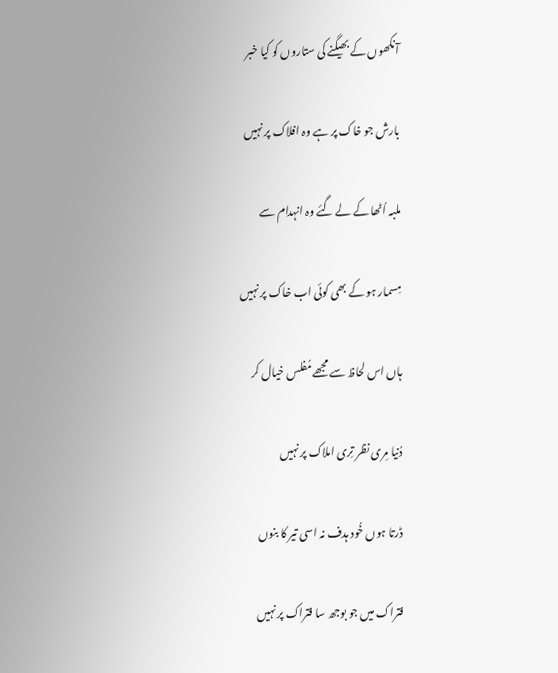آنکھوں کے بھیگنے کی ستاروں کو کیا خبر

بارش جو خاک پر ہے وہ افلاک پر نہیں

ملبہ اُٹھا کے لے گئے وہ انہدام سے

مِسمار ہو کے بھی کوئی اب خاک پر نہیں

ہاں اس لحاظ سے مجھے مُفلس خیال کر

دُنیا مِری نظر تِری املاک پر نہیں

ڈرتا ہوں خُود ہدف نہ اسی تیر کا بنوں

فتراک میں جو بوجھ سا فتراک پر نہیں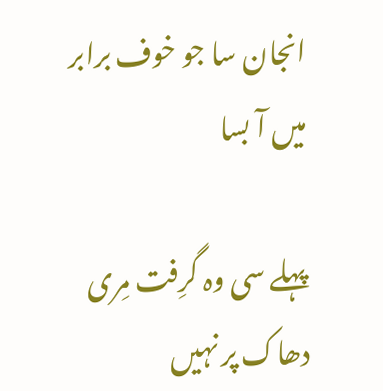انجان سا جو خوف برابر میں آ بسا

پہلے سی وہ گرِفت مِری دھاک پر نہیں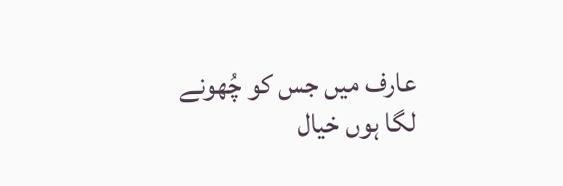عارف میں جس کو چُھونے لگا ہوں خیال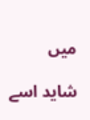میں

شاید اسے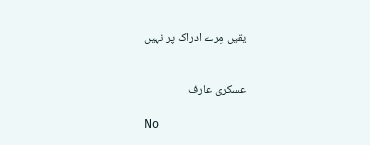یقیں مِرے ادراک پر نہیں


عسکری عارف

No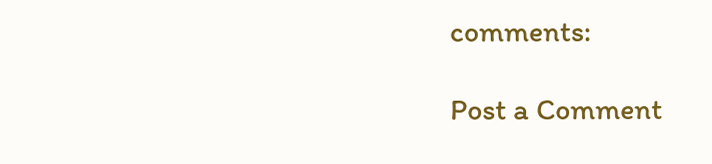comments:

Post a Comment